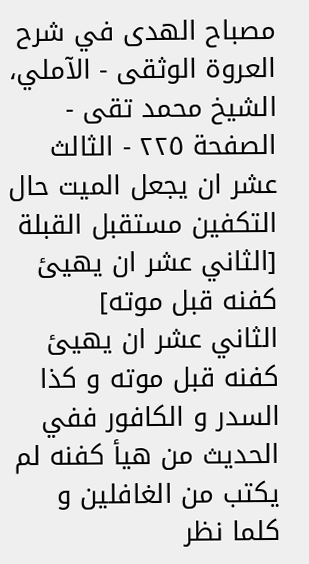مصباح الهدى في شرح العروة الوثقى - الآملي، الشيخ محمد تقى - الصفحة ٢٢٥ - الثالث عشر ان يجعل الميت حال التكفين مستقبل القبلة
[الثاني عشر ان يهيئ كفنه قبل موته]
الثاني عشر ان يهيئ كفنه قبل موته و كذا السدر و الكافور ففي الحديث من هيأ كفنه لم يكتب من الغافلين و كلما نظر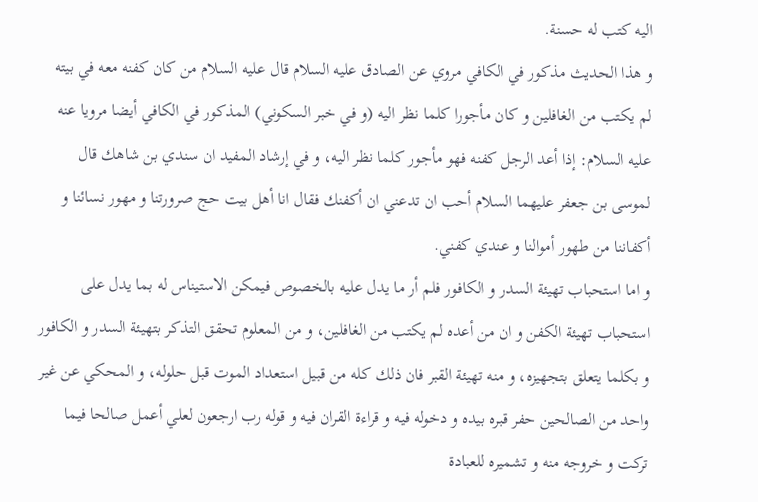اليه كتب له حسنة.
و هذا الحديث مذكور في الكافي مروي عن الصادق عليه السلام قال عليه السلام من كان كفنه معه في بيته لم يكتب من الغافلين و كان مأجورا كلما نظر اليه (و في خبر السكوني) المذكور في الكافي أيضا مرويا عنه عليه السلام: إذا أعد الرجل كفنه فهو مأجور كلما نظر اليه، و في إرشاد المفيد ان سندي بن شاهك قال لموسى بن جعفر عليهما السلام أحب ان تدعني ان أكفنك فقال انا أهل بيت حج صرورتنا و مهور نسائنا و أكفاننا من طهور أموالنا و عندي كفني.
و اما استحباب تهيئة السدر و الكافور فلم أر ما يدل عليه بالخصوص فيمكن الاستيناس له بما يدل على استحباب تهيئة الكفن و ان من أعده لم يكتب من الغافلين، و من المعلوم تحقق التذكر بتهيئة السدر و الكافور و بكلما يتعلق بتجهيزه، و منه تهيئة القبر فان ذلك كله من قبيل استعداد الموت قبل حلوله، و المحكي عن غير واحد من الصالحين حفر قبره بيده و دخوله فيه و قراءة القران فيه و قوله رب ارجعون لعلي أعمل صالحا فيما تركت و خروجه منه و تشميره للعبادة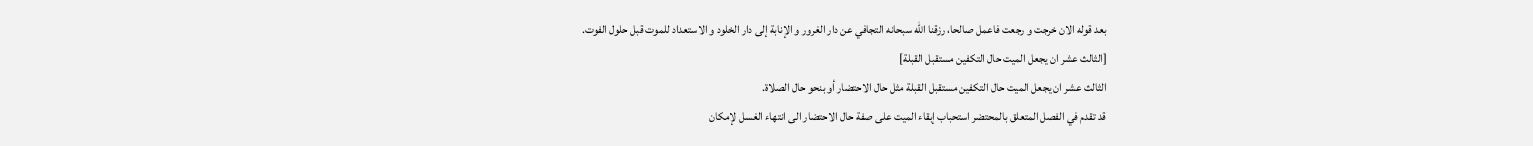بعد قوله الان خرجت و رجعت فاعمل صالحا، رزقنا اللّه سبحانه التجافي عن دار الغرور و الإنابة إلى دار الخلود و الاستعداد للموت قبل حلول الفوت.
[الثالث عشر ان يجعل الميت حال التكفين مستقبل القبلة]
الثالث عشر ان يجعل الميت حال التكفين مستقبل القبلة مثل حال الاحتضار أو بنحو حال الصلاة.
قد تقدم في الفصل المتعلق بالمحتضر استحباب إبقاء الميت على صفة حال الاحتضار الى انتهاء الغسل لإمكان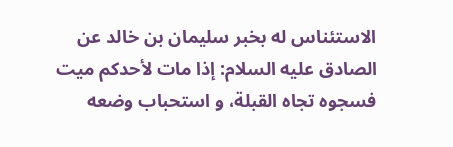الاستئناس له بخبر سليمان بن خالد عن الصادق عليه السلام: إذا مات لأحدكم ميت فسجوه تجاه القبلة، و استحباب وضعه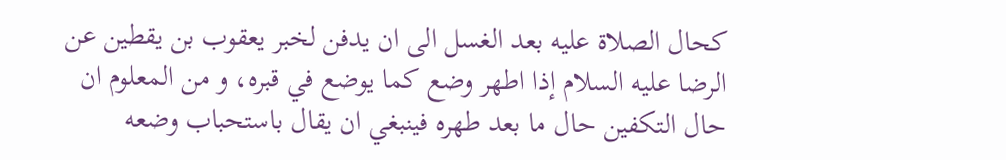كحال الصلاة عليه بعد الغسل الى ان يدفن لخبر يعقوب بن يقطين عن الرضا عليه السلام إذا اطهر وضع كما يوضع في قبره، و من المعلوم ان حال التكفين حال ما بعد طهره فينبغي ان يقال باستحباب وضعه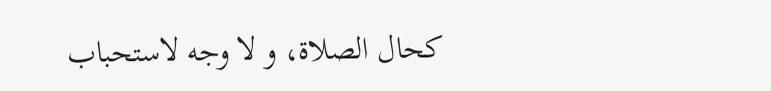كحال الصلاة، و لا وجه لاستحباب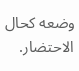وضعه كحال الاحتضار.